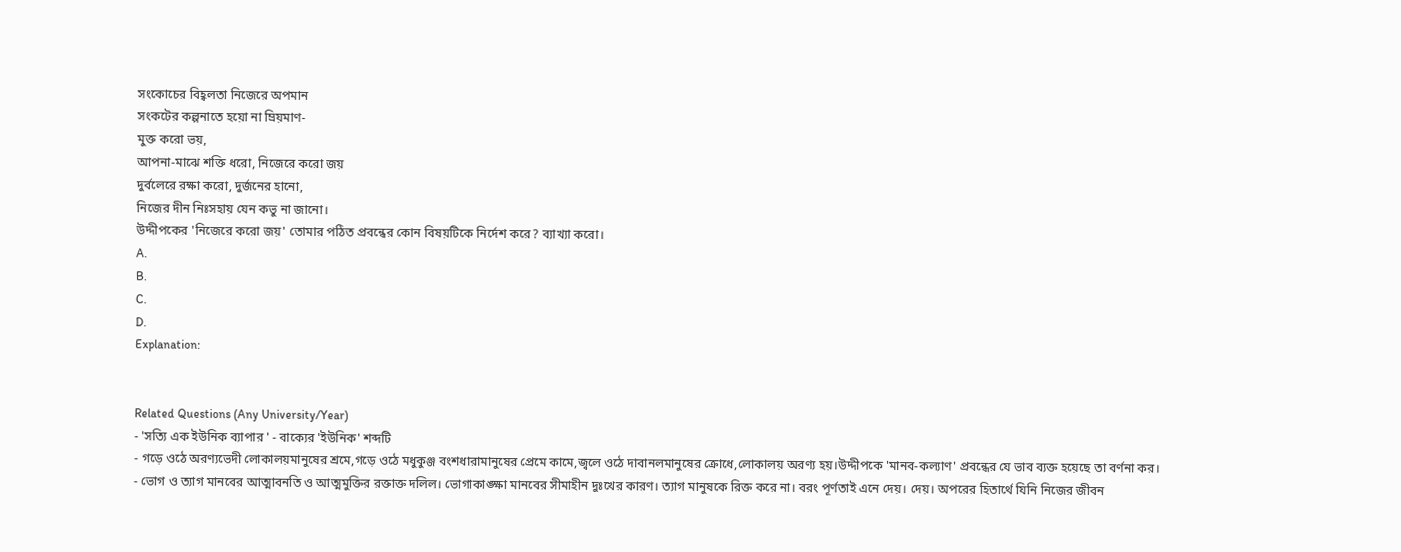সংকোচের বিহ্বলতা নিজেরে অপমান
সংকটের কল্পনাতে হয়ো না ম্রিয়মাণ-
মুক্ত করো ভয়,
আপনা-মাঝে শক্তি ধরো, নিজেরে করো জয়
দুর্বলেরে রক্ষা করো, দুর্জনের হানো,
নিজের দীন নিঃসহায় যেন কভু না জানো।
উদ্দীপকের 'নিজেরে করো জয়' তোমার পঠিত প্রবন্ধের কোন বিষয়টিকে নির্দেশ করে? ব্যাখ্যা করো।
A.
B.
C.
D.
Explanation:


Related Questions (Any University/Year)
- 'সত্যি এক ইউনিক ব্যাপার ' - বাক্যের 'ইউনিক' শব্দটি
- গড়ে ওঠে অরণ্যভেদী লোকালয়মানুষের শ্রমে,গড়ে ওঠে মধুকুঞ্জ বংশধারামানুষের প্রেমে কামে,জ্বলে ওঠে দাবানলমানুষের ক্রোধে,লোকালয় অরণ্য হয়।উদ্দীপকে 'মানব-কল্যাণ' প্রবন্ধের যে ভাব ব্যক্ত হয়েছে তা বর্ণনা কর।
- ভোগ ও ত্যাগ মানবের আত্মাবনতি ও আত্মমুক্তির রক্তাক্ত দলিল। ভোগাকাঙ্ক্ষা মানবের সীমাহীন দুঃখের কারণ। ত্যাগ মানুষকে রিক্ত করে না। বরং পূর্ণতাই এনে দেয়। দেয়। অপরের হিতার্থে যিনি নিজের জীবন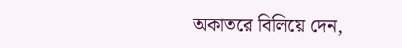অকাতরে বিলিয়ে দেন,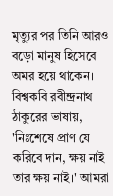মৃত্যুর পর তিনি আরও বড়ো মানুষ হিসেবে অমর হয়ে থাকেন। বিশ্বকবি রবীন্দ্রনাথ ঠাকুরের ভাষায়, 'নিঃশেষে প্রাণ যে করিবে দান, ক্ষয় নাই তার ক্ষয় নাই।' আমরা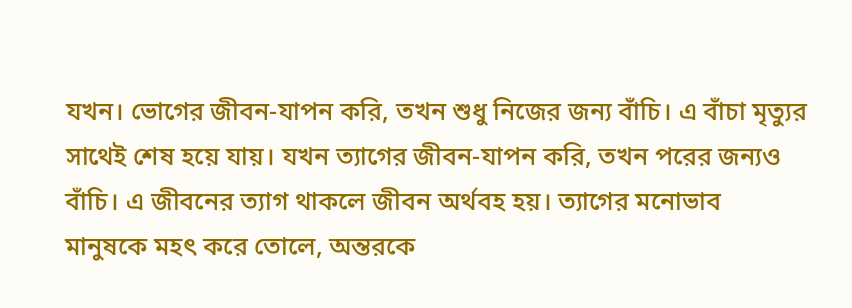যখন। ভোগের জীবন-যাপন করি, তখন শুধু নিজের জন্য বাঁচি। এ বাঁচা মৃত্যুর সাথেই শেষ হয়ে যায়। যখন ত্যাগের জীবন-যাপন করি, তখন পরের জন্যও বাঁচি। এ জীবনের ত্যাগ থাকলে জীবন অর্থবহ হয়। ত্যাগের মনোভাব মানুষকে মহৎ করে তোলে, অন্তরকে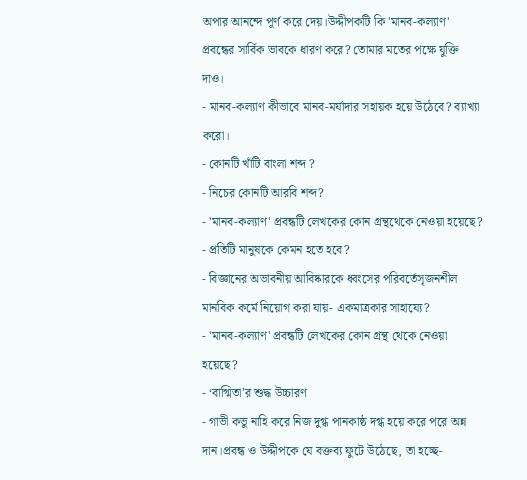অপার আনন্দে পূর্ণ করে দেয়।উদ্দীপকটি কি 'মানব-কল্যাণ' প্রবন্ধের সার্বিক ভাবকে ধারণ করে? তোমার মতের পক্ষে যুক্তি দাও।
- মানব-কল্যাণ কীভাবে মানব-মর্যাদার সহায়ক হয়ে উঠেবে? ব্যাখ্যা করো।
- কোনটি খাঁটি বাংলা শব্দ ?
- নিচের কোনটি আরবি শব্দ?
- 'মানব-কল্যাণ' প্রবন্ধটি লেখকের কোন গ্ৰন্থথেকে নেওয়া হয়েছে?
- প্রতিটি মানুষকে কেমন হতে হবে?
- বিজ্ঞানের অভাবনীয় আবিষ্কারকে ধ্বংসের পরিবর্তেসৃজনশীল মানবিক কর্মে নিয়োগ করা যায়- একমাত্রকার সাহায্যে?
- 'মানব-কল্যাণ' প্রবন্ধটি লেখকের কোন গ্রন্থ থেকে নেওয়া হয়েছে?
- ‘বাগ্মিতা’র শুদ্ধ উচ্চারণ
- গাভী কভু নাহি করে নিজ দুগ্ধ পানকাষ্ঠ দগ্ধ হয়ে করে পরে অন্ন দান।প্রবন্ধ ও উদ্দীপকে যে বক্তব্য ফুটে উঠেছে, তা হচ্ছে-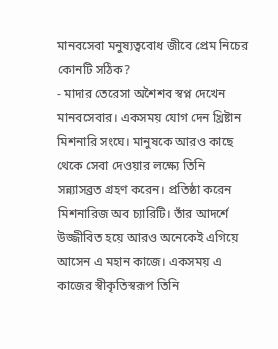মানবসেবা মনুষ্যত্ববোধ জীবে প্রেম নিচের কোনটি সঠিক?
- মাদার তেরেসা অশৈশব স্বপ্ন দেখেন মানবসেবার। একসময় যোগ দেন খ্রিষ্টান মিশনারি সংঘে। মানুষকে আরও কাছে থেকে সেবা দেওয়ার লক্ষ্যে তিনি সন্ন্যাসব্রত গ্রহণ করেন। প্রতিষ্ঠা করেন মিশনারিজ অব চ্যারিটি। তাঁর আদর্শে উজ্জীবিত হয়ে আরও অনেকেই এগিয়ে আসেন এ মহান কাজে। একসময় এ কাজের স্বীকৃতিস্বরূপ তিনি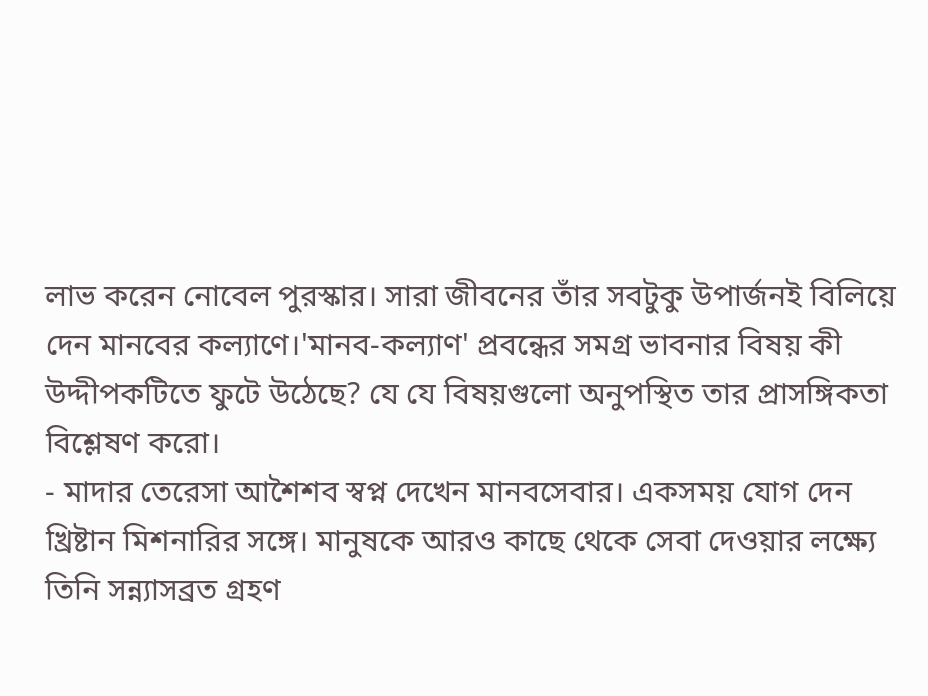লাভ করেন নোবেল পুরস্কার। সারা জীবনের তাঁর সবটুকু উপার্জনই বিলিয়ে দেন মানবের কল্যাণে।'মানব-কল্যাণ' প্রবন্ধের সমগ্র ভাবনার বিষয় কী উদ্দীপকটিতে ফুটে উঠেছে? যে যে বিষয়গুলো অনুপস্থিত তার প্রাসঙ্গিকতা বিশ্লেষণ করো।
- মাদার তেরেসা আশৈশব স্বপ্ন দেখেন মানবসেবার। একসময় যোগ দেন খ্রিষ্টান মিশনারির সঙ্গে। মানুষকে আরও কাছে থেকে সেবা দেওয়ার লক্ষ্যে তিনি সন্ন্যাসব্রত গ্রহণ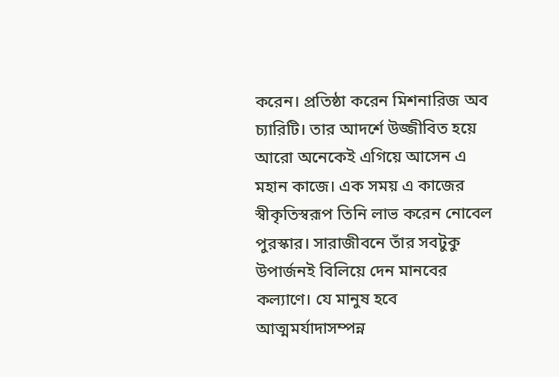করেন। প্রতিষ্ঠা করেন মিশনারিজ অব চ্যারিটি। তার আদর্শে উজ্জীবিত হয়ে আরো অনেকেই এগিয়ে আসেন এ মহান কাজে। এক সময় এ কাজের স্বীকৃতিস্বরূপ তিনি লাভ করেন নোবেল পুরস্কার। সারাজীবনে তাঁর সবটুকু উপার্জনই বিলিয়ে দেন মানবের কল্যাণে। যে মানুষ হবে আত্মমর্যাদাসম্পন্ন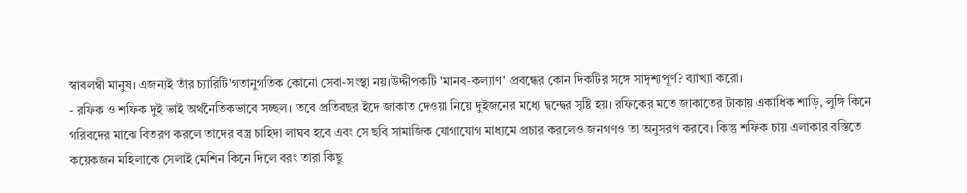স্বাবলম্বী মানুষ। এজন্যই তাঁর চ্যারিটি'গতানুগতিক কোনো সেবা-সংস্থা নয়।উদ্দীপকটি 'মানব-কল্যাণ' প্রবন্ধের কোন দিকটির সঙ্গে সাদৃশ্যপূর্ণ? ব্যাখ্যা করো।
- রফিক ও শফিক দুই ভাই অর্থনৈতিকভাবে সচ্ছল। তবে প্রতিবছর ইদে জাকাত দেওয়া নিয়ে দুইজনের মধ্যে দ্বন্দ্বের সৃষ্টি হয়। রফিকের মতে জাকাতের টাকায় একাধিক শাড়ি, লুঙ্গি কিনে গরিবদের মাঝে বিতরণ করলে তাদের বস্ত্র চাহিদা লাঘব হবে এবং সে ছবি সামাজিক যোগাযোগ মাধ্যমে প্রচার করলেও জনগণও তা অনুসরণ করবে। কিন্তু শফিক চায় এলাকার বস্তিতে কয়েকজন মহিলাকে সেলাই মেশিন কিনে দিলে বরং তারা কিছু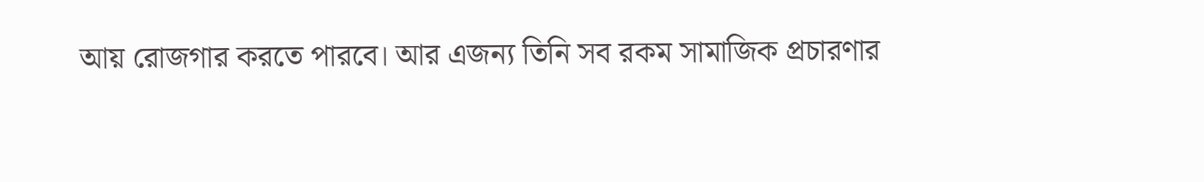আয় রোজগার করতে পারবে। আর এজন্য তিনি সব রকম সামাজিক প্রচারণার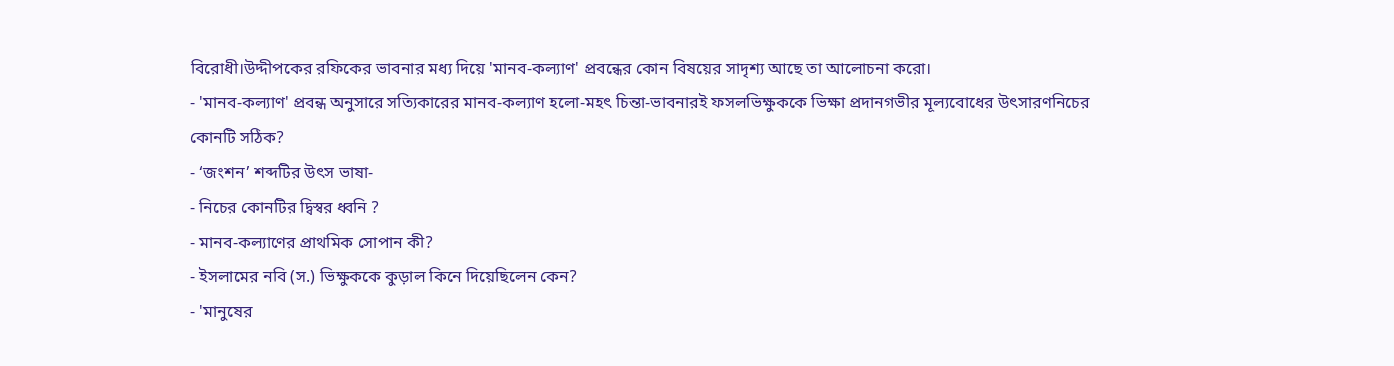বিরোধী।উদ্দীপকের রফিকের ভাবনার মধ্য দিয়ে 'মানব-কল্যাণ' প্রবন্ধের কোন বিষয়ের সাদৃশ্য আছে তা আলোচনা করো।
- 'মানব-কল্যাণ' প্রবন্ধ অনুসারে সত্যিকারের মানব-কল্যাণ হলো-মহৎ চিন্তা-ভাবনারই ফসলভিক্ষুককে ভিক্ষা প্রদানগভীর মূল্যবোধের উৎসারণনিচের কোনটি সঠিক?
- ‘জংশন’ শব্দটির উৎস ভাষা-
- নিচের কোনটির দ্বিস্বর ধ্বনি ?
- মানব-কল্যাণের প্রাথমিক সোপান কী?
- ইসলামের নবি (স.) ভিক্ষুককে কুড়াল কিনে দিয়েছিলেন কেন?
- 'মানুষের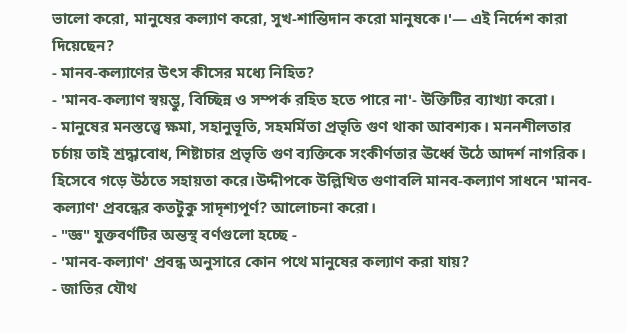ভালো করো, মানুষের কল্যাণ করো, সুখ-শান্তিদান করো মানুষকে।'— এই নির্দেশ কারা দিয়েছেন?
- মানব-কল্যাণের উৎস কীসের মধ্যে নিহিত?
- 'মানব-কল্যাণ স্বয়ম্ভু, বিচ্ছিন্ন ও সম্পর্ক রহিত হতে পারে না'- উক্তিটির ব্যাখ্যা করো।
- মানুষের মনস্তত্ত্বে ক্ষমা, সহানুভূতি, সহমর্মিতা প্রভৃতি গুণ থাকা আবশ্যক। মননশীলতার চর্চায় তাই শ্রদ্ধাবোধ, শিষ্টাচার প্রভৃতি গুণ ব্যক্তিকে সংকীর্ণতার ঊর্ধ্বে উঠে আদর্শ নাগরিক। হিসেবে গড়ে উঠতে সহায়তা করে।উদ্দীপকে উল্লিখিত গুণাবলি মানব-কল্যাণ সাধনে 'মানব-কল্যাণ' প্রবন্ধের কতটুকু সাদৃশ্যপূর্ণ? আলোচনা করো।
- "জ্ঞ" যুক্তবর্ণটির অন্তস্থ বর্ণগুলো হচ্ছে -
- 'মানব-কল্যাণ' প্রবন্ধ অনুসারে কোন পথে মানুষের কল্যাণ করা যায়?
- জাতির যৌথ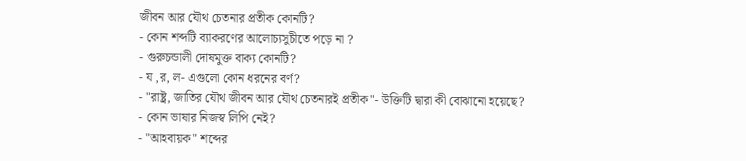জীবন আর যৌথ চেতনার প্রতীক কোনটি?
- কোন শব্দটি ব্যাকরণের আলোচ্যসুচীতে পড়ে না ?
- গুরুচন্ডালী দোষমুক্ত বাক্য কোনটি?
- য ,র, ল- এগুলো কোন ধরনের বর্ণ?
- "রাষ্ট্র, জাতির যৌথ জীবন আর যৌথ চেতনারই প্রতীক"- উক্তিটি দ্বারা কী বোঝানো হয়েছে?
- কোন ভাষার নিজস্ব লিপি নেই?
- "আহবায়ক" শব্দের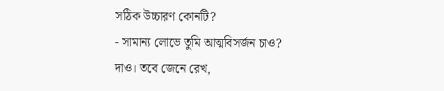সঠিক উচ্চারণ কোনটি?
- সামান্য লোভে তুমি আত্মবিসর্জন চাও? দাও। তবে জেনে রেখ,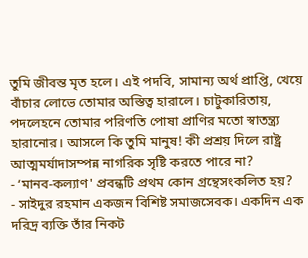তুমি জীবন্ত মৃত হলে। এই পদবি, সামান্য অর্থ প্রাপ্তি, খেয়ে বাঁচার লোভে তোমার অস্তিত্ব হারালে। চাটুকারিতায়, পদলেহনে তোমার পরিণতি পোষা প্রাণির মতো স্বাতন্ত্র্য হারানোর। আসলে কি তুমি মানুষ! কী প্রশ্রয় দিলে রাষ্ট্র আত্মমর্যাদাসম্পন্ন নাগরিক সৃষ্টি করতে পারে না?
- ‘মানব-কল্যাণ' প্রবন্ধটি প্রথম কোন গ্রন্থেসংকলিত হয়?
- সাইদুর রহমান একজন বিশিষ্ট সমাজসেবক। একদিন এক দরিদ্র ব্যক্তি তাঁর নিকট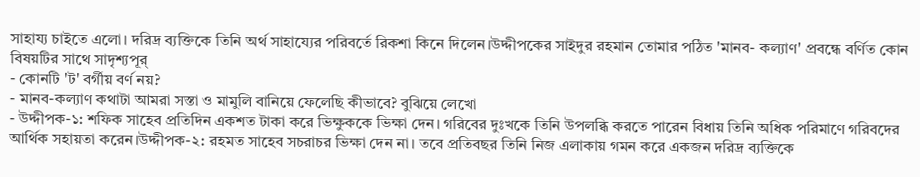সাহায্য চাইতে এলো। দরিদ্র ব্যক্তিকে তিনি অর্থ সাহায্যের পরিবর্তে রিকশা কিনে দিলেন।উদ্দীপকের সাইদুর রহমান তোমার পঠিত 'মানব- কল্যাণ' প্রবন্ধে বর্ণিত কোন বিষয়টির সাথে সাদৃশ্যপূর্
- কোনটি 'ট' বর্গীয় বর্ণ নয়?
- মানব-কল্যাণ কথাটা আমরা সস্তা ও মামুলি বানিয়ে ফেলেছি কীভাবে? বুঝিয়ে লেখো
- উদ্দীপক-১: শফিক সাহেব প্রতিদিন একশত টাকা করে ভিক্ষুককে ভিক্ষা দেন। গরিবের দুঃখকে তিনি উপলব্ধি করতে পারেন বিধায় তিনি অধিক পরিমাণে গরিবদের আর্থিক সহায়তা করেন।উদ্দীপক-২: রহমত সাহেব সচরাচর ভিক্ষা দেন না। তবে প্রতিবছর তিনি নিজ এলাকায় গমন করে একজন দরিদ্র ব্যক্তিকে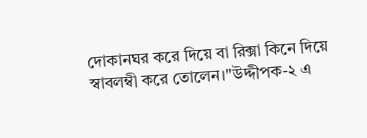দোকানঘর করে দিয়ে বা রিক্সা কিনে দিয়ে স্বাবলম্বী করে তোলেন।"উদ্দীপক-২ এ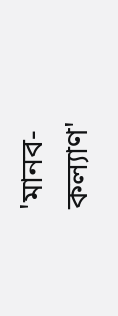'মানব-কল্যাণ'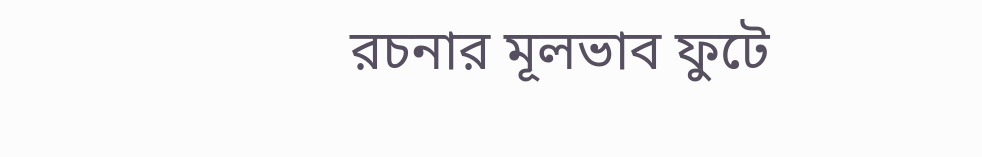রচনার মূলভাব ফুটে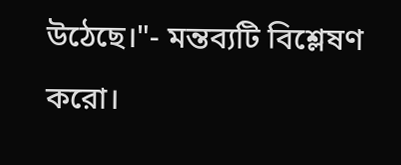উঠেছে।"- মন্তব্যটি বিশ্লেষণ করো।